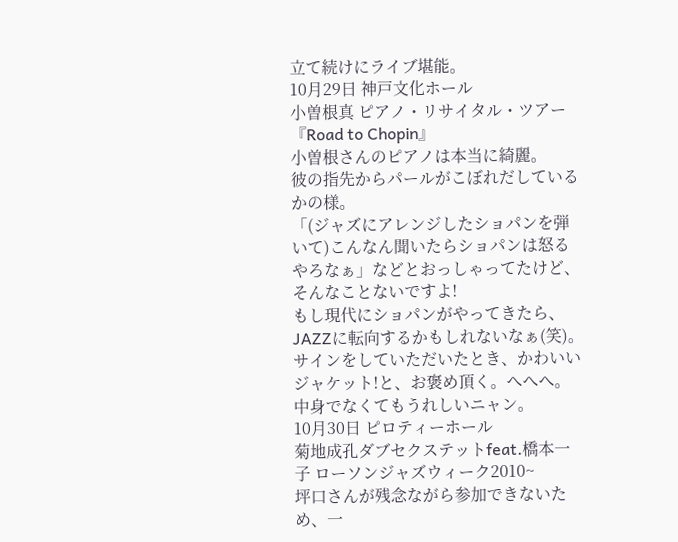立て続けにライブ堪能。
10月29日 神戸文化ホール
小曽根真 ピアノ・リサイタル・ツアー 『Road to Chopin』
小曽根さんのピアノは本当に綺麗。
彼の指先からパールがこぼれだしているかの様。
「(ジャズにアレンジしたショパンを弾いて)こんなん聞いたらショパンは怒るやろなぁ」などとおっしゃってたけど、そんなことないですよ!
もし現代にショパンがやってきたら、JAZZに転向するかもしれないなぁ(笑)。
サインをしていただいたとき、かわいいジャケット!と、お褒め頂く。へへへ。
中身でなくてもうれしいニャン。
10月30日 ピロティーホール
菊地成孔ダブセクステットfeat.橋本一子 ローソンジャズウィーク2010~
坪口さんが残念ながら参加できないため、一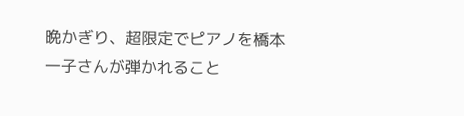晩かぎり、超限定でピアノを橋本一子さんが弾かれること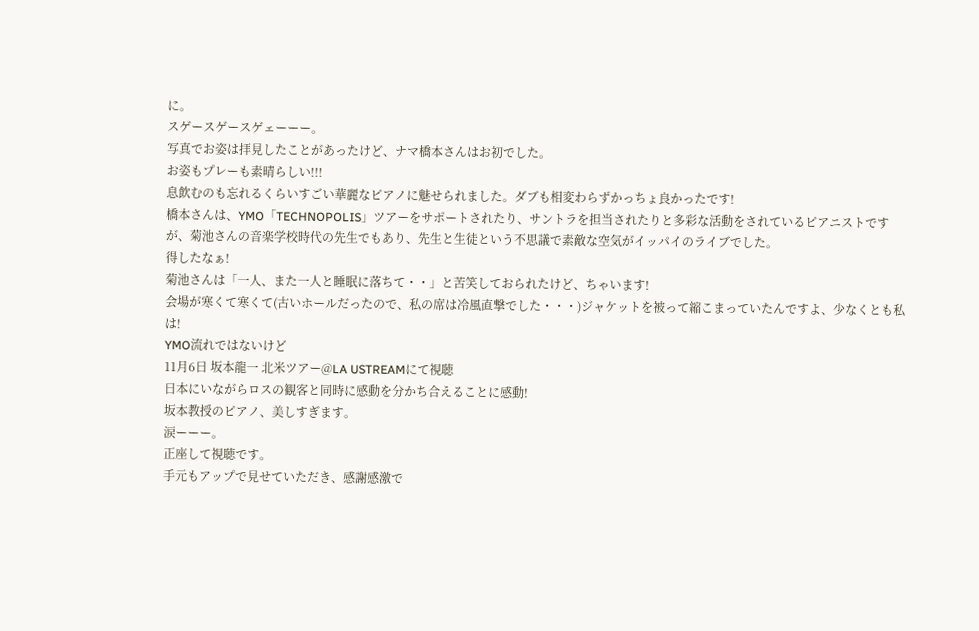に。
スゲースゲースゲェーーー。
写真でお姿は拝見したことがあったけど、ナマ橋本さんはお初でした。
お姿もプレーも素晴らしい!!!
息飲むのも忘れるくらいすごい華麗なピアノに魅せられました。ダブも相変わらずかっちょ良かったです!
橋本さんは、YMO「TECHNOPOLIS」ツアーをサポートされたり、サントラを担当されたりと多彩な活動をされているピアニストですが、菊池さんの音楽学校時代の先生でもあり、先生と生徒という不思議で素敵な空気がイッパイのライブでした。
得したなぁ!
菊池さんは「一人、また一人と睡眠に落ちて・・」と苦笑しておられたけど、ちゃいます!
会場が寒くて寒くて(古いホールだったので、私の席は冷風直撃でした・・・)ジャケットを被って縮こまっていたんですよ、少なくとも私は!
YMO流れではないけど
11月6日 坂本龍一 北米ツアー@LA USTREAMにて視聴
日本にいながらロスの観客と同時に感動を分かち合えることに感動!
坂本教授のピアノ、美しすぎます。
涙ーーー。
正座して視聴です。
手元もアップで見せていただき、感謝感激で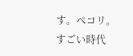す。ペコリ。
すごい時代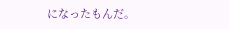になったもんだ。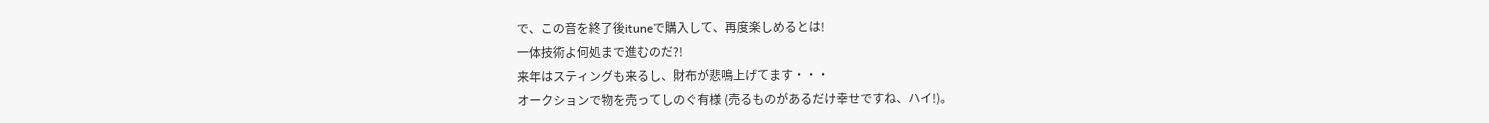で、この音を終了後ituneで購入して、再度楽しめるとは!
一体技術よ何処まで進むのだ?!
来年はスティングも来るし、財布が悲鳴上げてます・・・
オークションで物を売ってしのぐ有様 (売るものがあるだけ幸せですね、ハイ!)。